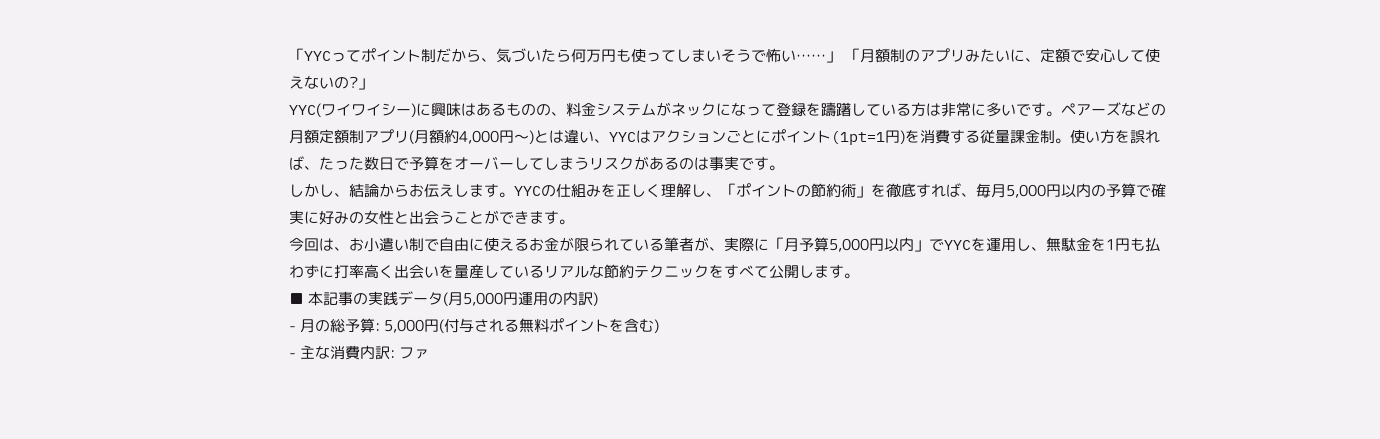「YYCってポイント制だから、気づいたら何万円も使ってしまいそうで怖い……」 「月額制のアプリみたいに、定額で安心して使えないの?」
YYC(ワイワイシー)に興味はあるものの、料金システムがネックになって登録を躊躇している方は非常に多いです。ペアーズなどの月額定額制アプリ(月額約4,000円〜)とは違い、YYCはアクションごとにポイント(1pt=1円)を消費する従量課金制。使い方を誤れば、たった数日で予算をオーバーしてしまうリスクがあるのは事実です。
しかし、結論からお伝えします。YYCの仕組みを正しく理解し、「ポイントの節約術」を徹底すれば、毎月5,000円以内の予算で確実に好みの女性と出会うことができます。
今回は、お小遣い制で自由に使えるお金が限られている筆者が、実際に「月予算5,000円以内」でYYCを運用し、無駄金を1円も払わずに打率高く出会いを量産しているリアルな節約テクニックをすべて公開します。
■ 本記事の実践データ(月5,000円運用の内訳)
- 月の総予算: 5,000円(付与される無料ポイントを含む)
- 主な消費内訳: ファ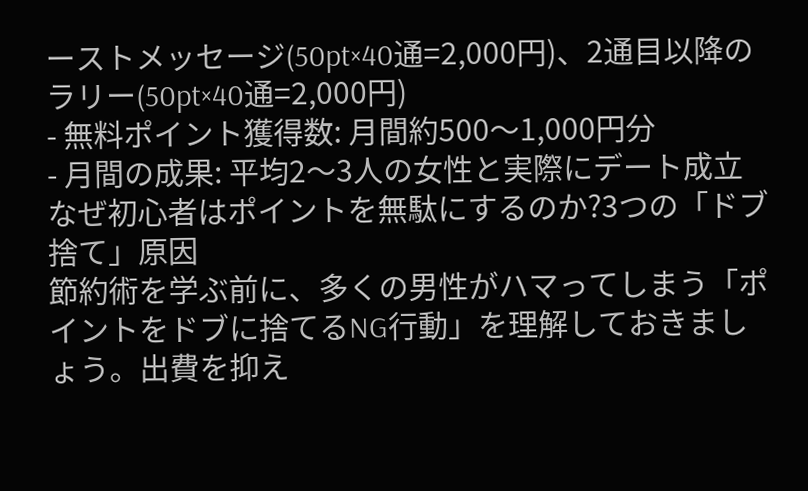ーストメッセージ(50pt×40通=2,000円)、2通目以降のラリー(50pt×40通=2,000円)
- 無料ポイント獲得数: 月間約500〜1,000円分
- 月間の成果: 平均2〜3人の女性と実際にデート成立
なぜ初心者はポイントを無駄にするのか?3つの「ドブ捨て」原因
節約術を学ぶ前に、多くの男性がハマってしまう「ポイントをドブに捨てるNG行動」を理解しておきましょう。出費を抑え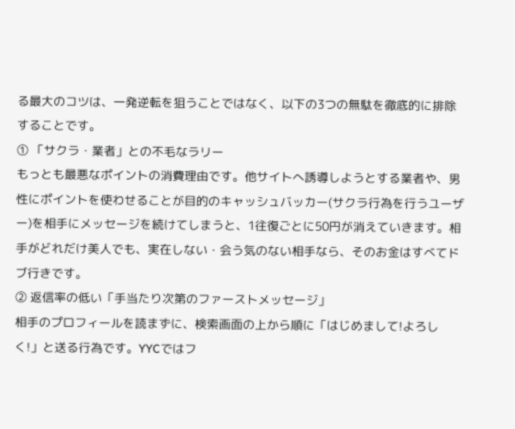る最大のコツは、一発逆転を狙うことではなく、以下の3つの無駄を徹底的に排除することです。
① 「サクラ・業者」との不毛なラリー
もっとも最悪なポイントの消費理由です。他サイトへ誘導しようとする業者や、男性にポイントを使わせることが目的のキャッシュバッカー(サクラ行為を行うユーザー)を相手にメッセージを続けてしまうと、1往復ごとに50円が消えていきます。相手がどれだけ美人でも、実在しない・会う気のない相手なら、そのお金はすべてドブ行きです。
② 返信率の低い「手当たり次第のファーストメッセージ」
相手のプロフィールを読まずに、検索画面の上から順に「はじめまして!よろしく!」と送る行為です。YYCではフ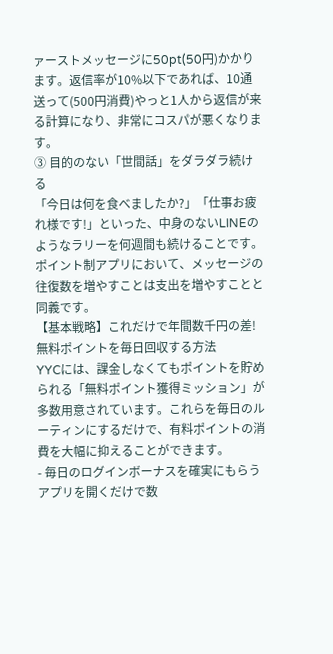ァーストメッセージに50pt(50円)かかります。返信率が10%以下であれば、10通送って(500円消費)やっと1人から返信が来る計算になり、非常にコスパが悪くなります。
③ 目的のない「世間話」をダラダラ続ける
「今日は何を食べましたか?」「仕事お疲れ様です!」といった、中身のないLINEのようなラリーを何週間も続けることです。ポイント制アプリにおいて、メッセージの往復数を増やすことは支出を増やすことと同義です。
【基本戦略】これだけで年間数千円の差!無料ポイントを毎日回収する方法
YYCには、課金しなくてもポイントを貯められる「無料ポイント獲得ミッション」が多数用意されています。これらを毎日のルーティンにするだけで、有料ポイントの消費を大幅に抑えることができます。
- 毎日のログインボーナスを確実にもらう アプリを開くだけで数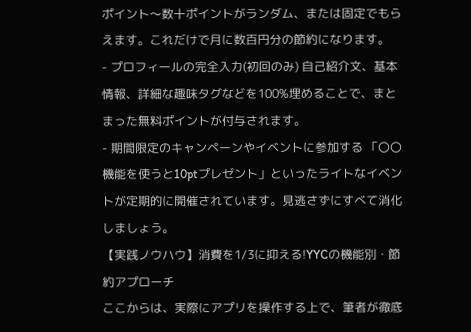ポイント〜数十ポイントがランダム、または固定でもらえます。これだけで月に数百円分の節約になります。
- プロフィールの完全入力(初回のみ) 自己紹介文、基本情報、詳細な趣味タグなどを100%埋めることで、まとまった無料ポイントが付与されます。
- 期間限定のキャンペーンやイベントに参加する 「〇〇機能を使うと10ptプレゼント」といったライトなイベントが定期的に開催されています。見逃さずにすべて消化しましょう。
【実践ノウハウ】消費を1/3に抑える!YYCの機能別・節約アプローチ
ここからは、実際にアプリを操作する上で、筆者が徹底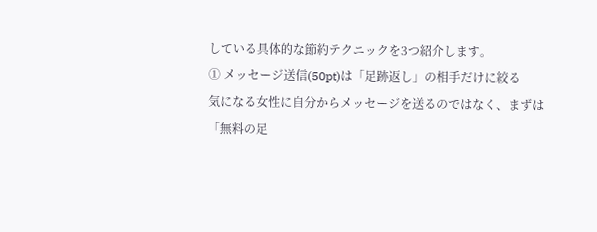している具体的な節約テクニックを3つ紹介します。
① メッセージ送信(50pt)は「足跡返し」の相手だけに絞る
気になる女性に自分からメッセージを送るのではなく、まずは「無料の足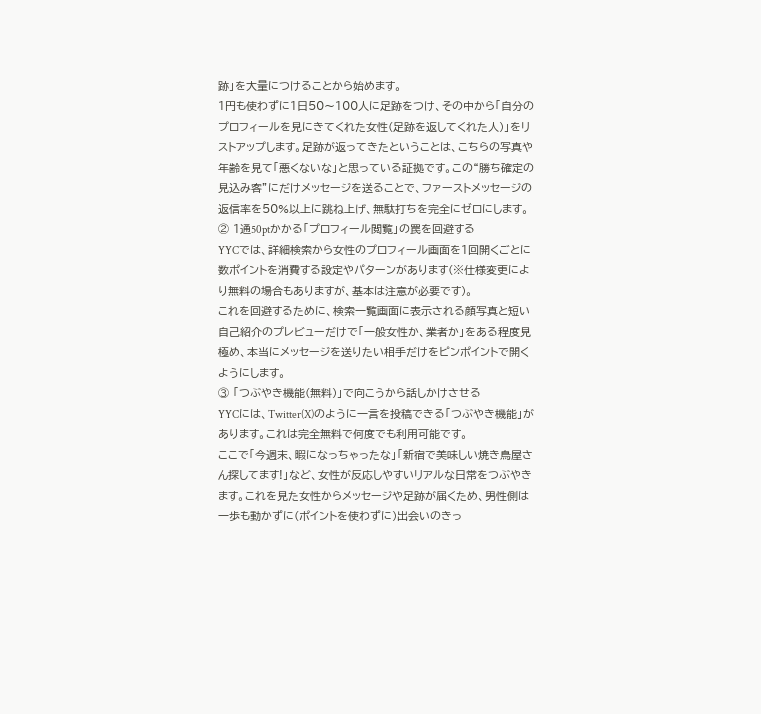跡」を大量につけることから始めます。
1円も使わずに1日50〜100人に足跡をつけ、その中から「自分のプロフィールを見にきてくれた女性(足跡を返してくれた人)」をリストアップします。足跡が返ってきたということは、こちらの写真や年齢を見て「悪くないな」と思っている証拠です。この“勝ち確定の見込み客”にだけメッセージを送ることで、ファーストメッセージの返信率を50%以上に跳ね上げ、無駄打ちを完全にゼロにします。
② 1通50ptかかる「プロフィール閲覧」の罠を回避する
YYCでは、詳細検索から女性のプロフィール画面を1回開くごとに数ポイントを消費する設定やパターンがあります(※仕様変更により無料の場合もありますが、基本は注意が必要です)。
これを回避するために、検索一覧画面に表示される顔写真と短い自己紹介のプレビューだけで「一般女性か、業者か」をある程度見極め、本当にメッセージを送りたい相手だけをピンポイントで開くようにします。
③ 「つぶやき機能(無料)」で向こうから話しかけさせる
YYCには、Twitter(X)のように一言を投稿できる「つぶやき機能」があります。これは完全無料で何度でも利用可能です。
ここで「今週末、暇になっちゃったな」「新宿で美味しい焼き鳥屋さん探してます!」など、女性が反応しやすいリアルな日常をつぶやきます。これを見た女性からメッセージや足跡が届くため、男性側は一歩も動かずに(ポイントを使わずに)出会いのきっ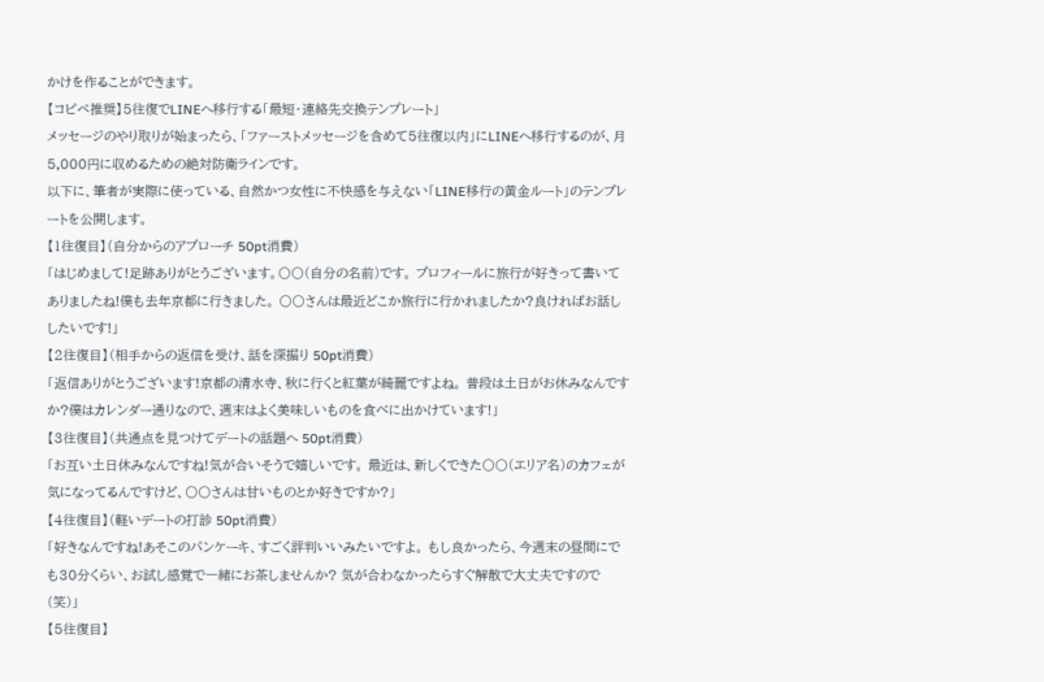かけを作ることができます。
【コピペ推奨】5往復でLINEへ移行する「最短・連絡先交換テンプレート」
メッセージのやり取りが始まったら、「ファーストメッセージを含めて5往復以内」にLINEへ移行するのが、月5,000円に収めるための絶対防衛ラインです。
以下に、筆者が実際に使っている、自然かつ女性に不快感を与えない「LINE移行の黄金ルート」のテンプレートを公開します。
【1往復目】(自分からのアプローチ 50pt消費)
「はじめまして!足跡ありがとうございます。〇〇(自分の名前)です。 プロフィールに旅行が好きって書いてありましたね!僕も去年京都に行きました。 〇〇さんは最近どこか旅行に行かれましたか?良ければお話ししたいです!」
【2往復目】(相手からの返信を受け、話を深掘り 50pt消費)
「返信ありがとうございます!京都の清水寺、秋に行くと紅葉が綺麗ですよね。 普段は土日がお休みなんですか?僕はカレンダー通りなので、週末はよく美味しいものを食べに出かけています!」
【3往復目】(共通点を見つけてデートの話題へ 50pt消費)
「お互い土日休みなんですね!気が合いそうで嬉しいです。 最近は、新しくできた〇〇(エリア名)のカフェが気になってるんですけど、〇〇さんは甘いものとか好きですか?」
【4往復目】(軽いデートの打診 50pt消費)
「好きなんですね!あそこのパンケーキ、すごく評判いいみたいですよ。 もし良かったら、今週末の昼間にでも30分くらい、お試し感覚で一緒にお茶しませんか? 気が合わなかったらすぐ解散で大丈夫ですので(笑)」
【5往復目】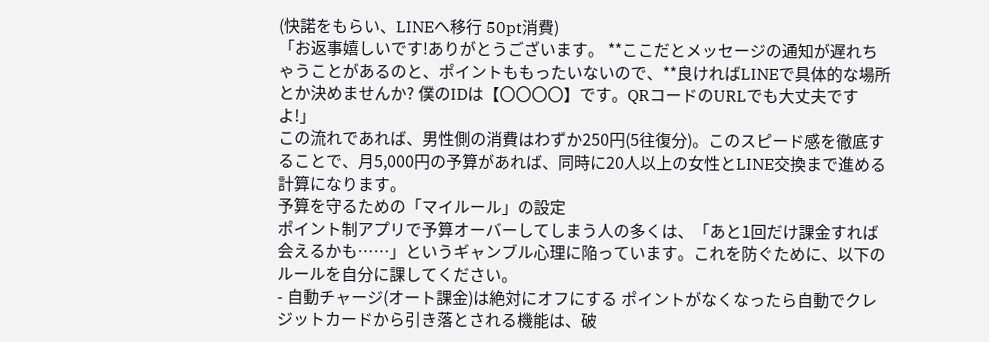(快諾をもらい、LINEへ移行 50pt消費)
「お返事嬉しいです!ありがとうございます。 **ここだとメッセージの通知が遅れちゃうことがあるのと、ポイントももったいないので、**良ければLINEで具体的な場所とか決めませんか? 僕のIDは【〇〇〇〇】です。QRコードのURLでも大丈夫ですよ!」
この流れであれば、男性側の消費はわずか250円(5往復分)。このスピード感を徹底することで、月5,000円の予算があれば、同時に20人以上の女性とLINE交換まで進める計算になります。
予算を守るための「マイルール」の設定
ポイント制アプリで予算オーバーしてしまう人の多くは、「あと1回だけ課金すれば会えるかも……」というギャンブル心理に陥っています。これを防ぐために、以下のルールを自分に課してください。
- 自動チャージ(オート課金)は絶対にオフにする ポイントがなくなったら自動でクレジットカードから引き落とされる機能は、破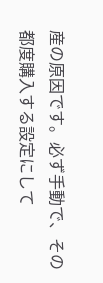産の原因です。必ず手動で、その都度購入する設定にして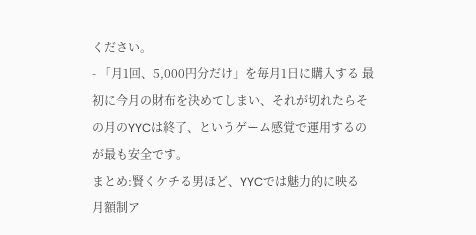ください。
- 「月1回、5,000円分だけ」を毎月1日に購入する 最初に今月の財布を決めてしまい、それが切れたらその月のYYCは終了、というゲーム感覚で運用するのが最も安全です。
まとめ:賢くケチる男ほど、YYCでは魅力的に映る
月額制ア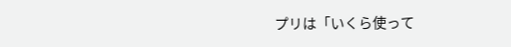プリは「いくら使って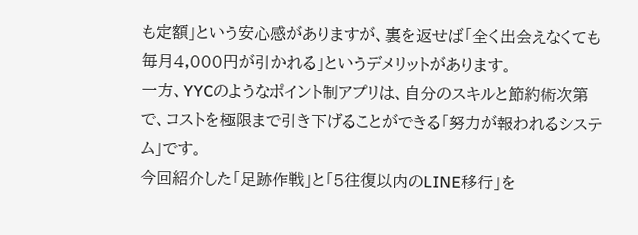も定額」という安心感がありますが、裏を返せば「全く出会えなくても毎月4,000円が引かれる」というデメリットがあります。
一方、YYCのようなポイント制アプリは、自分のスキルと節約術次第で、コストを極限まで引き下げることができる「努力が報われるシステム」です。
今回紹介した「足跡作戦」と「5往復以内のLINE移行」を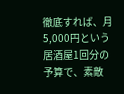徹底すれば、月5,000円という居酒屋1回分の予算で、素敵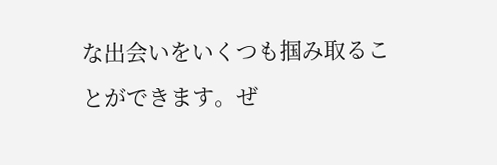な出会いをいくつも掴み取ることができます。ぜ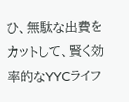ひ、無駄な出費をカットして、賢く効率的なYYCライフ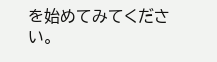を始めてみてください。